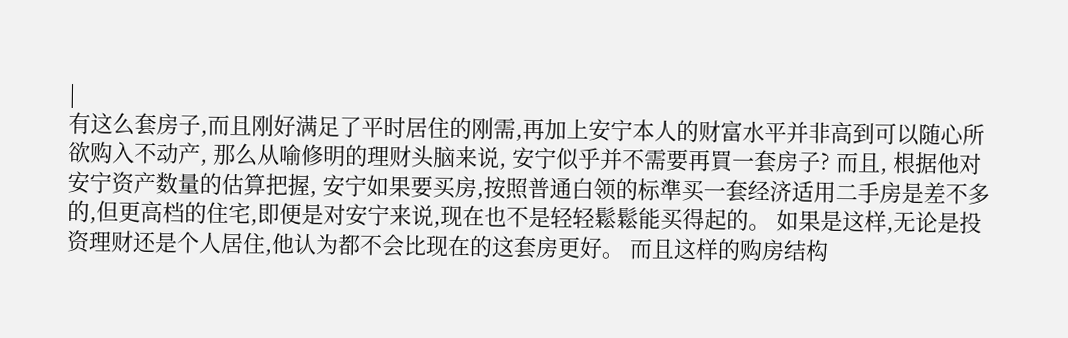|
有这么套房子,而且刚好满足了平时居住的刚需,再加上安宁本人的财富水平并非高到可以随心所欲购入不动产, 那么从喻修明的理财头脑来说, 安宁似乎并不需要再買一套房子? 而且, 根据他对安宁资产数量的估算把握, 安宁如果要买房,按照普通白领的标準买一套经济适用二手房是差不多的,但更高档的住宅,即便是对安宁来说,现在也不是轻轻鬆鬆能买得起的。 如果是这样,无论是投资理财还是个人居住,他认为都不会比现在的这套房更好。 而且这样的购房结构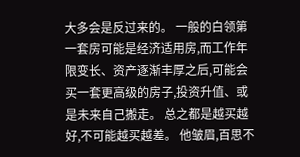大多会是反过来的。 一般的白领第一套房可能是经济适用房,而工作年限变长、资产逐渐丰厚之后,可能会买一套更高级的房子,投资升值、或是未来自己搬走。 总之都是越买越好,不可能越买越差。 他皱眉,百思不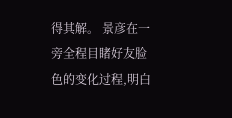得其解。 景彦在一旁全程目睹好友脸色的变化过程,明白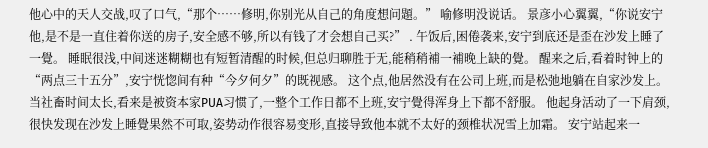他心中的天人交战,叹了口气,“那个……修明,你别光从自己的角度想问題。” 喻修明没说话。 景彦小心翼翼,“你说安宁他,是不是一直住着你送的房子,安全感不够,所以有钱了才会想自己买?” . 午饭后,困倦袭来,安宁到底还是歪在沙发上睡了一覺。 睡眠很浅,中间迷迷糊糊也有短暂清醒的时候,但总归聊胜于无,能稍稍補一補晚上缺的覺。 醒来之后,看着时钟上的“两点三十五分”,安宁恍惚间有种“今夕何夕”的既视感。 这个点,他居然没有在公司上班,而是松弛地躺在自家沙发上。 当社畜时间太长,看来是被资本家PUA习惯了,一整个工作日都不上班,安宁覺得浑身上下都不舒服。 他起身活动了一下肩颈,很快发现在沙发上睡覺果然不可取,姿势动作很容易变形,直接导致他本就不太好的颈椎状况雪上加霜。 安宁站起来一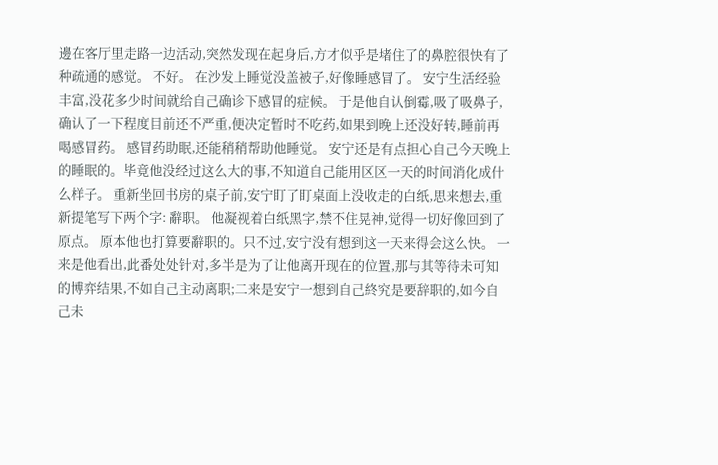邊在客厅里走路一边活动,突然发现在起身后,方才似乎是堵住了的鼻腔很快有了种疏通的感觉。 不好。 在沙发上睡觉没盖被子,好像睡感冒了。 安宁生活经验丰富,没花多少时间就给自己确诊下感冒的症候。 于是他自认倒霉,吸了吸鼻子,确认了一下程度目前还不严重,便决定暂时不吃药,如果到晚上还没好转,睡前再喝感冒药。 感冒药助眠,还能稍稍帮助他睡觉。 安宁还是有点担心自己今天晚上的睡眠的。毕竟他没经过这么大的事,不知道自己能用区区一天的时间消化成什么样子。 重新坐回书房的桌子前,安宁盯了盯桌面上没收走的白纸,思来想去,重新提笔写下两个字: 辭职。 他凝视着白纸黑字,禁不住晃神,觉得一切好像回到了原点。 原本他也打算要辭职的。只不过,安宁没有想到这一天来得会这么快。 一来是他看出,此番处处针对,多半是为了让他离开现在的位置,那与其等待未可知的博弈结果,不如自己主动离职;二来是安宁一想到自己終究是要辞职的,如今自己未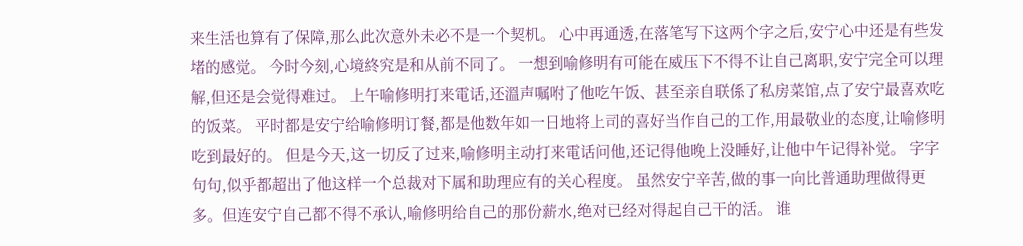来生活也算有了保障,那么此次意外未必不是一个契机。 心中再通透,在落笔写下这两个字之后,安宁心中还是有些发堵的感觉。 今时今刻,心境終究是和从前不同了。 一想到喻修明有可能在威压下不得不让自己离职,安宁完全可以理解,但还是会觉得难过。 上午喻修明打来電话,还溫声嘱咐了他吃午饭、甚至亲自联係了私房菜馆,点了安宁最喜欢吃的饭菜。 平时都是安宁给喻修明订餐,都是他数年如一日地将上司的喜好当作自己的工作,用最敬业的态度,让喻修明吃到最好的。 但是今天,这一切反了过来,喻修明主动打来電话问他,还记得他晚上没睡好,让他中午记得补觉。 字字句句,似乎都超出了他这样一个总裁对下属和助理应有的关心程度。 虽然安宁辛苦,做的事一向比普通助理做得更多。但连安宁自己都不得不承认,喻修明给自己的那份薪水,绝对已经对得起自己干的活。 谁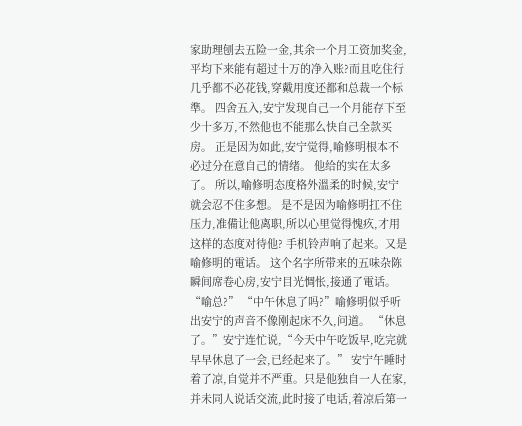家助理刨去五险一金,其余一个月工资加奖金,平均下来能有超过十万的净入账?而且吃住行几乎都不必花钱,穿戴用度还都和总裁一个标準。 四舍五入,安宁发现自己一个月能存下至少十多万,不然他也不能那么快自己全款买房。 正是因为如此,安宁觉得,喻修明根本不必过分在意自己的情绪。 他给的实在太多了。 所以,喻修明态度格外溫柔的时候,安宁就会忍不住多想。 是不是因为喻修明扛不住压力,准備让他离职,所以心里觉得愧疚,才用这样的态度对待他? 手机铃声响了起来。又是喻修明的電话。 这个名字所带来的五味杂陈瞬间席卷心房,安宁目光惆怅,接通了電话。 “喻总?” “中午休息了吗?”喻修明似乎听出安宁的声音不像刚起床不久,问道。 “休息了。”安宁连忙说,“今天中午吃饭早,吃完就早早休息了一会,已经起来了。” 安宁午睡时着了凉,自觉并不严重。只是他独自一人在家,并未同人说话交流,此时接了电话,着凉后第一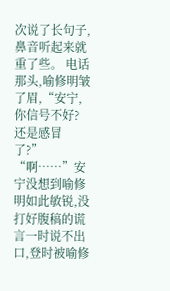次说了长句子,鼻音听起来就重了些。 电话那头,喻修明皱了眉,“安宁,你信号不好?还是感冒了?” “啊……”安宁没想到喻修明如此敏锐,没打好腹稿的谎言一时说不出口,登时被喻修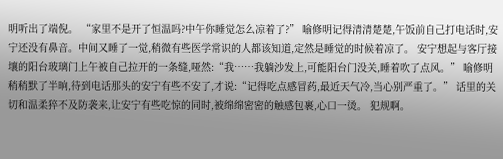明听出了端倪。 “家里不是开了恒温吗?中午你睡觉怎么凉着了?” 喻修明记得清清楚楚,午饭前自己打电话时,安宁还没有鼻音。中间又睡了一觉,稍微有些医学常识的人都该知道,定然是睡觉的时候着凉了。 安宁想起与客厅接壤的阳台玻璃门上午被自己拉开的一条缝,哑然:“我……我躺沙发上,可能阳台门没关,睡着吹了点风。” 喻修明稍稍默了半晌,待到电话那头的安宁有些不安了,才说:“记得吃点感冒药,最近天气冷,当心别严重了。” 话里的关切和温柔猝不及防袭来,让安宁有些吃惊的同时,被绵绵密密的触感包裹,心口一烫。 犯规啊。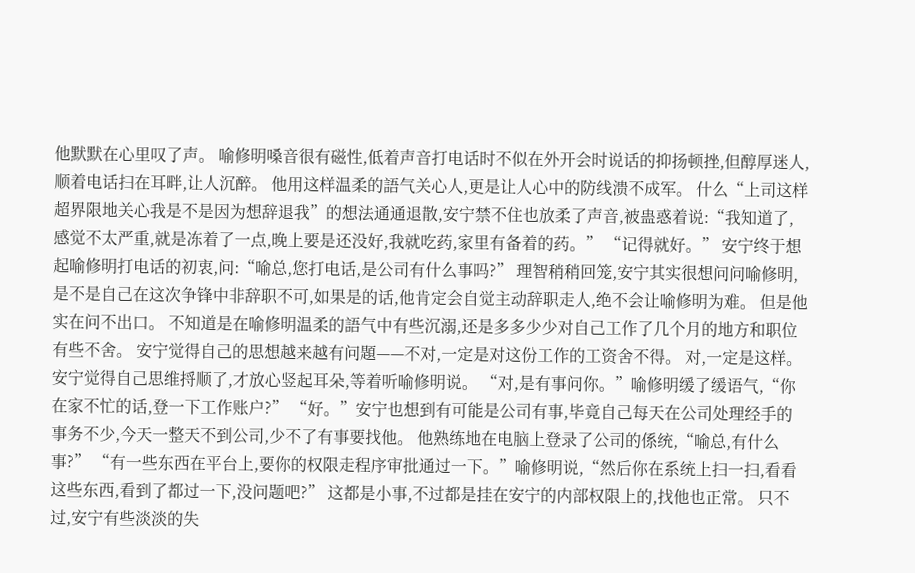他默默在心里叹了声。 喻修明嗓音很有磁性,低着声音打电话时不似在外开会时说话的抑扬顿挫,但醇厚迷人,顺着电话扫在耳畔,让人沉醉。 他用这样温柔的語气关心人,更是让人心中的防线溃不成军。 什么“上司这样超界限地关心我是不是因为想辞退我”的想法通通退散,安宁禁不住也放柔了声音,被蛊惑着说:“我知道了,感觉不太严重,就是冻着了一点,晚上要是还没好,我就吃药,家里有备着的药。” “记得就好。” 安宁终于想起喻修明打电话的初衷,问:“喻总,您打电话,是公司有什么事吗?” 理智稍稍回笼,安宁其实很想问问喻修明,是不是自己在这次争锋中非辞职不可,如果是的话,他肯定会自觉主动辞职走人,绝不会让喻修明为难。 但是他实在问不出口。 不知道是在喻修明温柔的語气中有些沉溺,还是多多少少对自己工作了几个月的地方和职位有些不舍。 安宁觉得自己的思想越来越有问題——不对,一定是对这份工作的工资舍不得。 对,一定是这样。 安宁觉得自己思维捋顺了,才放心竖起耳朵,等着听喻修明说。 “对,是有事问你。”喻修明缓了缓语气,“你在家不忙的话,登一下工作账户?” “好。”安宁也想到有可能是公司有事,毕竟自己每天在公司处理经手的事务不少,今天一整天不到公司,少不了有事要找他。 他熟练地在电脑上登录了公司的係统,“喻总,有什么事?” “有一些东西在平台上,要你的权限走程序审批通过一下。”喻修明说,“然后你在系统上扫一扫,看看这些东西,看到了都过一下,没问题吧?” 这都是小事,不过都是挂在安宁的内部权限上的,找他也正常。 只不过,安宁有些淡淡的失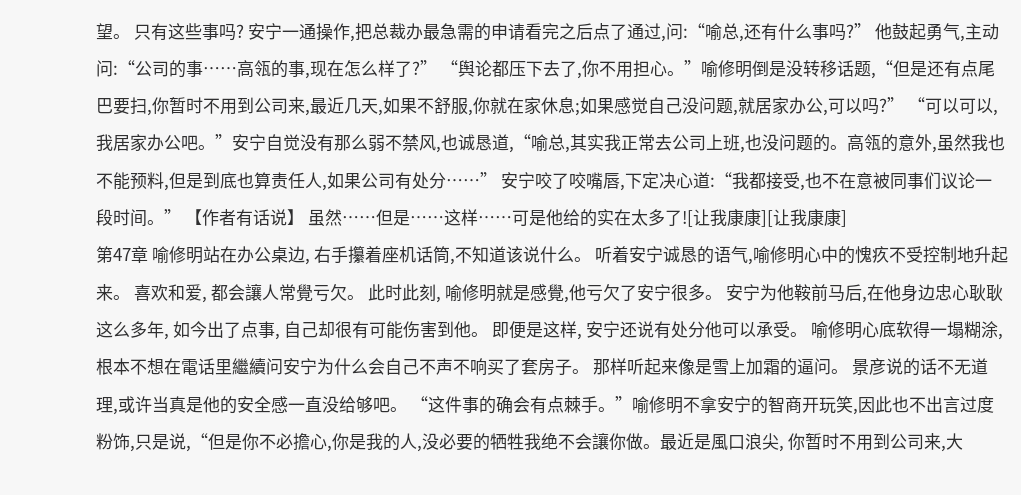望。 只有这些事吗? 安宁一通操作,把总裁办最急需的申请看完之后点了通过,问:“喻总,还有什么事吗?” 他鼓起勇气,主动问:“公司的事……高瓴的事,现在怎么样了?” “舆论都压下去了,你不用担心。”喻修明倒是没转移话题,“但是还有点尾巴要扫,你暂时不用到公司来,最近几天,如果不舒服,你就在家休息;如果感觉自己没问题,就居家办公,可以吗?” “可以可以,我居家办公吧。”安宁自觉没有那么弱不禁风,也诚恳道,“喻总,其实我正常去公司上班,也没问题的。高瓴的意外,虽然我也不能预料,但是到底也算责任人,如果公司有处分……” 安宁咬了咬嘴唇,下定决心道:“我都接受,也不在意被同事们议论一段时间。” 【作者有话说】 虽然……但是……这样……可是他给的实在太多了![让我康康][让我康康]
第47章 喻修明站在办公桌边, 右手攥着座机话筒,不知道该说什么。 听着安宁诚恳的语气,喻修明心中的愧疚不受控制地升起来。 喜欢和爱, 都会讓人常覺亏欠。 此时此刻, 喻修明就是感覺,他亏欠了安宁很多。 安宁为他鞍前马后,在他身边忠心耿耿这么多年, 如今出了点事, 自己却很有可能伤害到他。 即便是这样, 安宁还说有处分他可以承受。 喻修明心底软得一塌糊涂,根本不想在電话里繼續问安宁为什么会自己不声不响买了套房子。 那样听起来像是雪上加霜的逼问。 景彦说的话不无道理,或许当真是他的安全感一直没给够吧。 “这件事的确会有点棘手。”喻修明不拿安宁的智商开玩笑,因此也不出言过度粉饰,只是说,“但是你不必擔心,你是我的人,没必要的牺牲我绝不会讓你做。最近是風口浪尖, 你暂时不用到公司来,大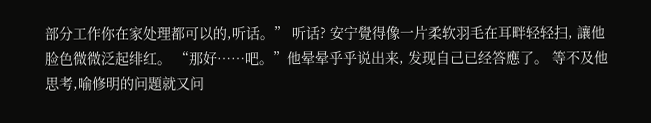部分工作你在家处理都可以的,听话。” 听话? 安宁覺得像一片柔软羽毛在耳畔轻轻扫, 讓他脸色微微泛起绯红。 “那好……吧。”他晕晕乎乎说出来, 发现自己已经答應了。 等不及他思考,喻修明的问題就又问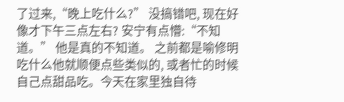了过来,“晚上吃什么?” 没搞错吧, 现在好像才下午三点左右? 安宁有点懵:“不知道。” 他是真的不知道。 之前都是喻修明吃什么他就顺便点些类似的, 或者忙的时候自己点甜品吃。今天在家里独自待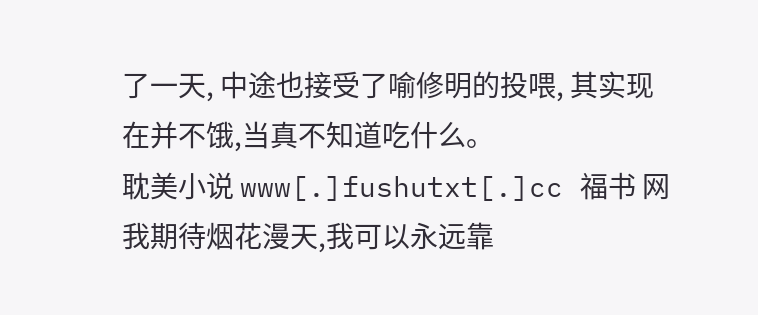了一天, 中途也接受了喻修明的投喂, 其实现在并不饿,当真不知道吃什么。
耽美小说 www[.]fushutxt[.]cc 福书 网
我期待烟花漫天,我可以永远靠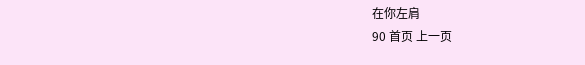在你左肩
90 首页 上一页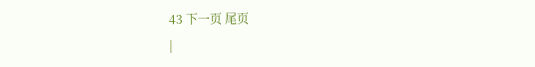43 下一页 尾页
|